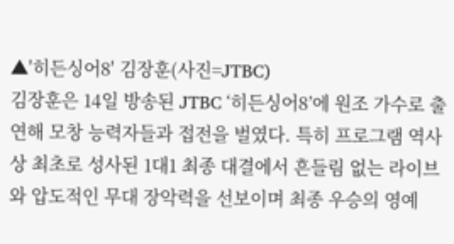▲'히든싱어8' 김장훈(사진=JTBC)
김장훈은 14일 방송된 JTBC ‘히든싱어8’에 원조 가수로 출연해 모창 능력자들과 접전을 벌였다. 특히 프로그램 역사상 최초로 성사된 1대1 최종 대결에서 흔들림 없는 라이브와 압도적인 무대 장악력을 선보이며 최종 우승의 영예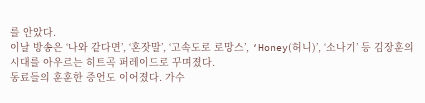를 안았다.
이날 방송은 ‘나와 같다면’, ‘혼잣말’, ‘고속도로 로망스’, ‘Honey(허니)’, ‘소나기’ 등 김장훈의 시대를 아우르는 히트곡 퍼레이드로 꾸며졌다.
동료들의 훈훈한 증언도 이어졌다. 가수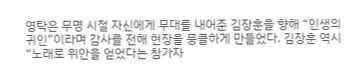영탁은 무명 시절 자신에게 무대를 내어준 김장훈을 향해 “인생의 귀인”이라며 감사를 전해 현장을 뭉클하게 만들었다. 김장훈 역시 “노래로 위안을 얻었다는 참가자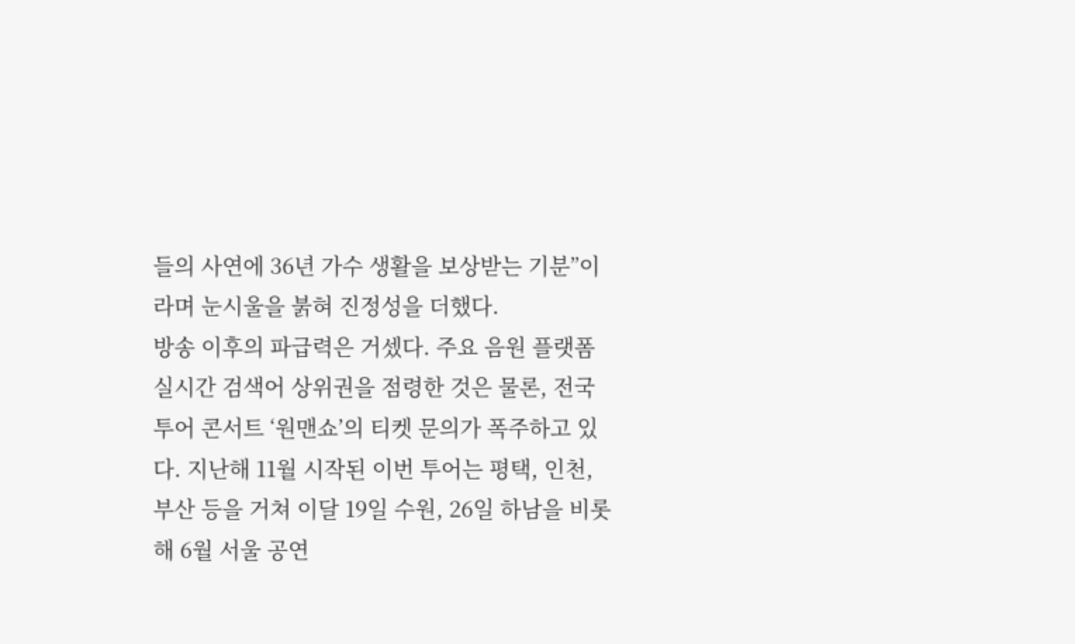들의 사연에 36년 가수 생활을 보상받는 기분”이라며 눈시울을 붉혀 진정성을 더했다.
방송 이후의 파급력은 거셌다. 주요 음원 플랫폼 실시간 검색어 상위권을 점령한 것은 물론, 전국투어 콘서트 ‘원맨쇼’의 티켓 문의가 폭주하고 있다. 지난해 11월 시작된 이번 투어는 평택, 인천, 부산 등을 거쳐 이달 19일 수원, 26일 하남을 비롯해 6월 서울 공연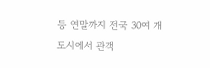등 연말까지 전국 30여 개 도시에서 관객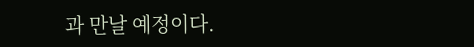과 만날 예정이다.